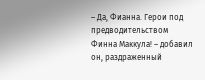– Да, Фианна. Герои под предводительством Финна Маккула! – добавил он, раздраженный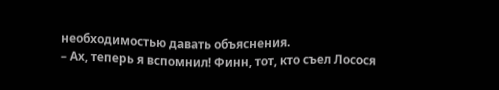необходимостью давать объяснения.
– Ах, теперь я вспомнил! Финн, тот, кто съел Лосося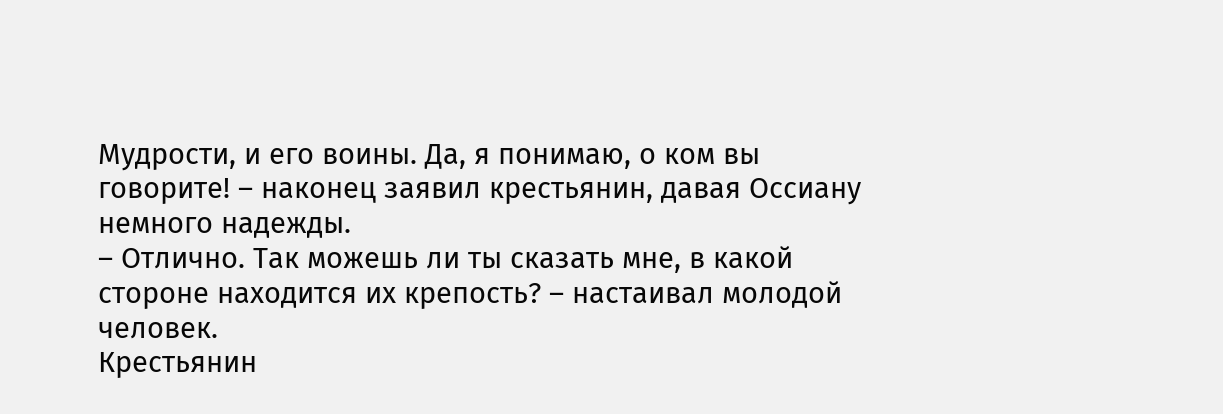Мудрости, и его воины. Да, я понимаю, о ком вы говорите! – наконец заявил крестьянин, давая Оссиану немного надежды.
– Отлично. Так можешь ли ты сказать мне, в какой стороне находится их крепость? – настаивал молодой человек.
Крестьянин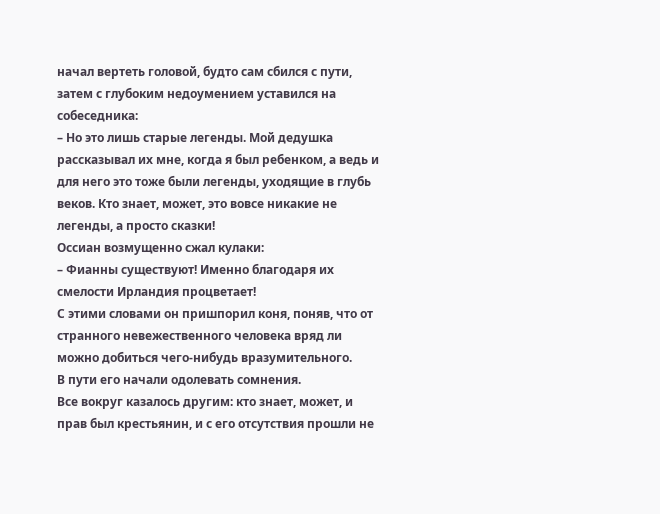начал вертеть головой, будто сам сбился с пути, затем с глубоким недоумением уставился на собеседника:
– Но это лишь старые легенды. Мой дедушка рассказывал их мне, когда я был ребенком, а ведь и для него это тоже были легенды, уходящие в глубь веков. Кто знает, может, это вовсе никакие не легенды, а просто сказки!
Оссиан возмущенно сжал кулаки:
– Фианны существуют! Именно благодаря их смелости Ирландия процветает!
С этими словами он пришпорил коня, поняв, что от странного невежественного человека вряд ли можно добиться чего-нибудь вразумительного.
В пути его начали одолевать сомнения.
Все вокруг казалось другим: кто знает, может, и прав был крестьянин, и с его отсутствия прошли не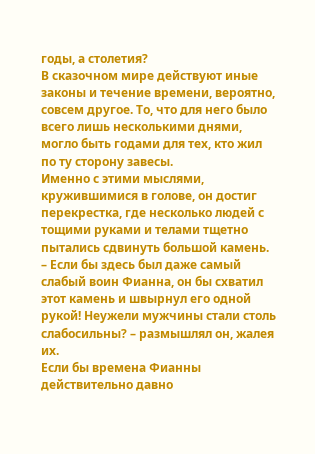годы, а столетия?
В сказочном мире действуют иные законы и течение времени, вероятно, совсем другое. То, что для него было всего лишь несколькими днями, могло быть годами для тех, кто жил по ту сторону завесы.
Именно с этими мыслями, кружившимися в голове, он достиг перекрестка, где несколько людей с тощими руками и телами тщетно пытались сдвинуть большой камень.
– Если бы здесь был даже самый слабый воин Фианна, он бы схватил этот камень и швырнул его одной рукой! Неужели мужчины стали столь слабосильны? – размышлял он, жалея их.
Если бы времена Фианны действительно давно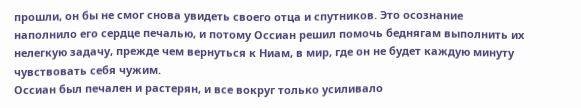прошли, он бы не смог снова увидеть своего отца и спутников. Это осознание наполнило его сердце печалью, и потому Оссиан решил помочь беднягам выполнить их нелегкую задачу, прежде чем вернуться к Ниам, в мир, где он не будет каждую минуту чувствовать себя чужим.
Оссиан был печален и растерян, и все вокруг только усиливало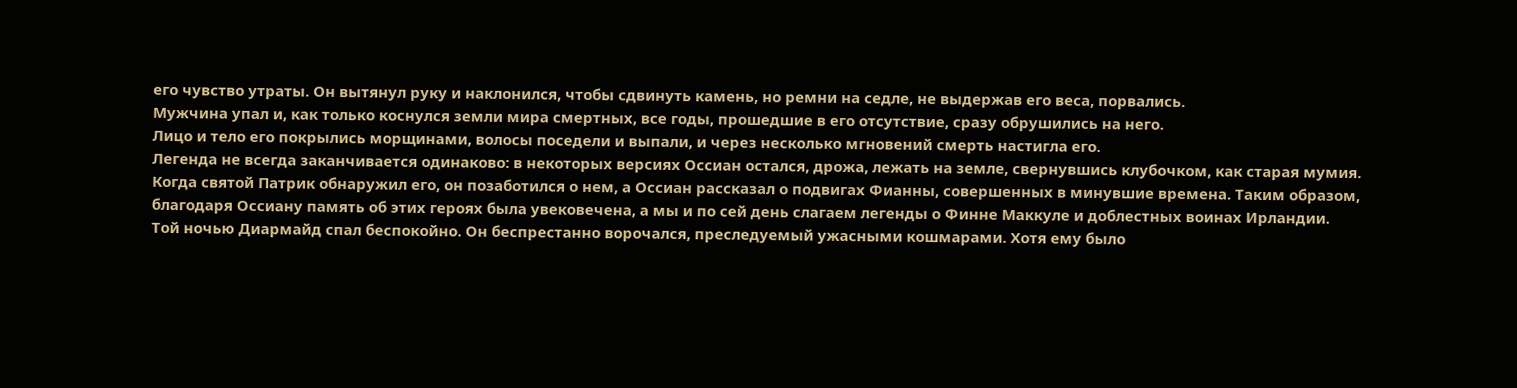его чувство утраты. Он вытянул руку и наклонился, чтобы сдвинуть камень, но ремни на седле, не выдержав его веса, порвались.
Мужчина упал и, как только коснулся земли мира смертных, все годы, прошедшие в его отсутствие, сразу обрушились на него.
Лицо и тело его покрылись морщинами, волосы поседели и выпали, и через несколько мгновений смерть настигла его.
Легенда не всегда заканчивается одинаково: в некоторых версиях Оссиан остался, дрожа, лежать на земле, свернувшись клубочком, как старая мумия. Когда святой Патрик обнаружил его, он позаботился о нем, а Оссиан рассказал о подвигах Фианны, совершенных в минувшие времена. Таким образом, благодаря Оссиану память об этих героях была увековечена, а мы и по сей день слагаем легенды о Финне Маккуле и доблестных воинах Ирландии.
Той ночью Диармайд спал беспокойно. Он беспрестанно ворочался, преследуемый ужасными кошмарами. Хотя ему было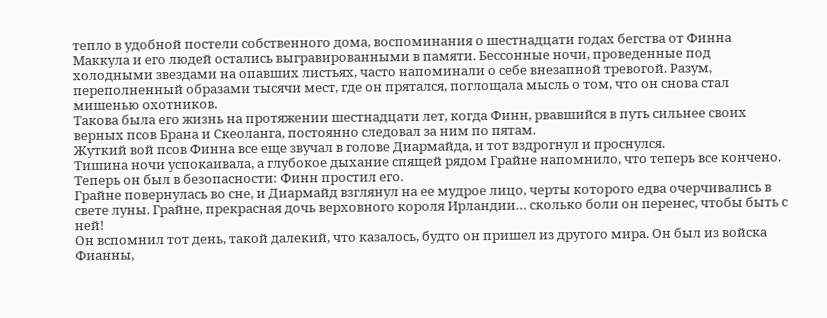тепло в удобной постели собственного дома, воспоминания о шестнадцати годах бегства от Финна Маккула и его людей остались выгравированными в памяти. Бессонные ночи, проведенные под холодными звездами на опавших листьях, часто напоминали о себе внезапной тревогой. Разум, переполненный образами тысячи мест, где он прятался, поглощала мысль о том, что он снова стал мишенью охотников.
Такова была его жизнь на протяжении шестнадцати лет, когда Финн, рвавшийся в путь сильнее своих верных псов Брана и Скеоланга, постоянно следовал за ним по пятам.
Жуткий вой псов Финна все еще звучал в голове Диармайда, и тот вздрогнул и проснулся.
Тишина ночи успокаивала, а глубокое дыхание спящей рядом Грайне напомнило, что теперь все кончено. Теперь он был в безопасности: Финн простил его.
Грайне повернулась во сне, и Диармайд взглянул на ее мудрое лицо, черты которого едва очерчивались в свете луны. Грайне, прекрасная дочь верховного короля Ирландии… сколько боли он перенес, чтобы быть с ней!
Он вспомнил тот день, такой далекий, что казалось, будто он пришел из другого мира. Он был из войска Фианны,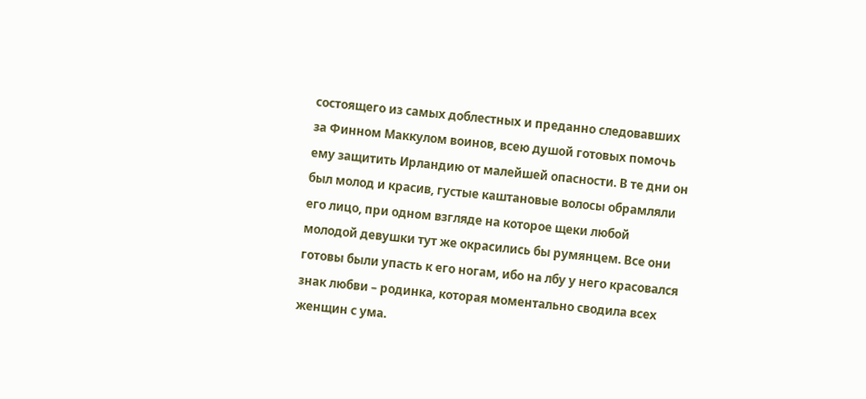состоящего из самых доблестных и преданно следовавших за Финном Маккулом воинов, всею душой готовых помочь ему защитить Ирландию от малейшей опасности. В те дни он был молод и красив, густые каштановые волосы обрамляли его лицо, при одном взгляде на которое щеки любой молодой девушки тут же окрасились бы румянцем. Все они готовы были упасть к его ногам, ибо на лбу у него красовался знак любви – родинка, которая моментально сводила всех женщин с ума.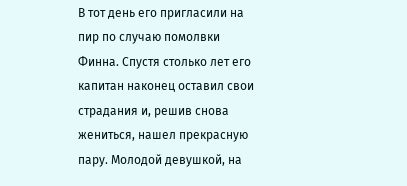В тот день его пригласили на пир по случаю помолвки Финна. Спустя столько лет его капитан наконец оставил свои страдания и, решив снова жениться, нашел прекрасную пару. Молодой девушкой, на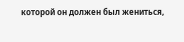которой он должен был жениться,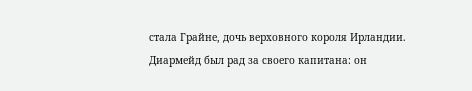стала Грайне, дочь верховного короля Ирландии.
Диармейд был рад за своего капитана: он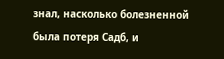знал, насколько болезненной была потеря Садб, и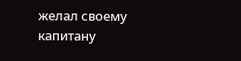желал своему капитану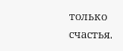только счастья.